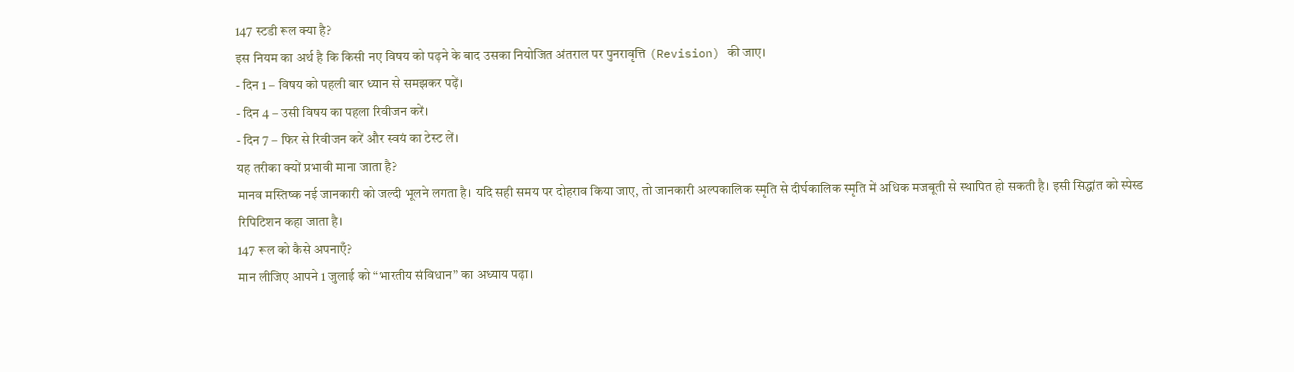147 स्टडी रूल क्या है?
इस नियम का अर्थ है कि किसी नए विषय को पढ़ने के बाद उसका नियोजित अंतराल पर पुनरावृत्ति (Revision) की जाए।
- दिन 1 – विषय को पहली बार ध्यान से समझकर पढ़ें।
- दिन 4 – उसी विषय का पहला रिवीजन करें।
- दिन 7 – फिर से रिवीजन करें और स्वयं का टेस्ट लें।
यह तरीका क्यों प्रभावी माना जाता है?
मानव मस्तिष्क नई जानकारी को जल्दी भूलने लगता है। यदि सही समय पर दोहराव किया जाए, तो जानकारी अल्पकालिक स्मृति से दीर्घकालिक स्मृति में अधिक मजबूती से स्थापित हो सकती है। इसी सिद्धांत को स्पेस्ड रिपिटिशन कहा जाता है।
147 रूल को कैसे अपनाएँ?
मान लीजिए आपने 1 जुलाई को “भारतीय संविधान” का अध्याय पढ़ा।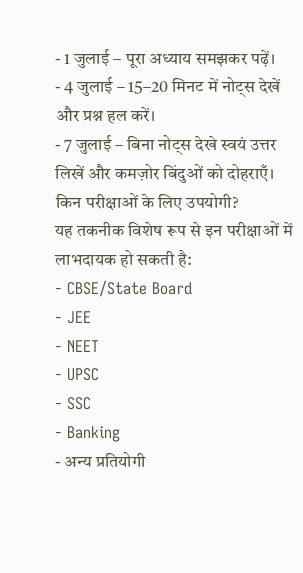- 1 जुलाई – पूरा अध्याय समझकर पढ़ें।
- 4 जुलाई – 15–20 मिनट में नोट्स देखें और प्रश्न हल करें।
- 7 जुलाई – बिना नोट्स देखे स्वयं उत्तर लिखें और कमज़ोर बिंदुओं को दोहराएँ।
किन परीक्षाओं के लिए उपयोगी?
यह तकनीक विशेष रूप से इन परीक्षाओं में लाभदायक हो सकती है:
- CBSE/State Board
- JEE
- NEET
- UPSC
- SSC
- Banking
- अन्य प्रतियोगी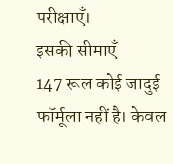परीक्षाएँ।
इसकी सीमाएँ
147 रूल कोई जादुई फॉर्मूला नहीं है। केवल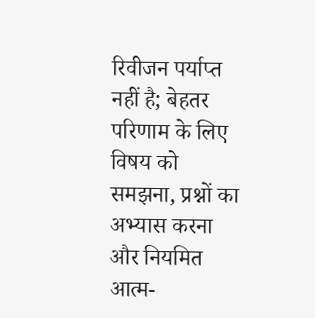रिवीजन पर्याप्त नहीं है; बेहतर परिणाम के लिए विषय को समझना, प्रश्नों का अभ्यास करना और नियमित आत्म-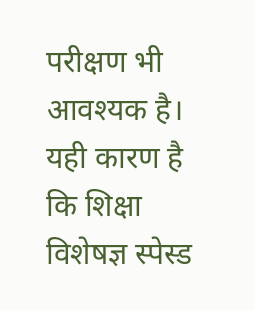परीक्षण भी आवश्यक है। यही कारण है कि शिक्षा विशेषज्ञ स्पेस्ड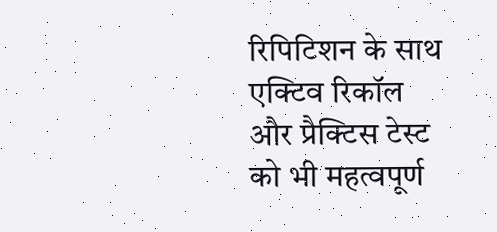रिपिटिशन के साथ एक्टिव रिकॉल और प्रैक्टिस टेस्ट को भी महत्वपूर्ण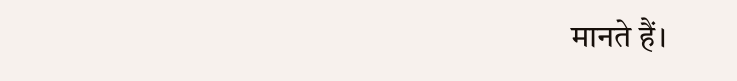मानते हैं।